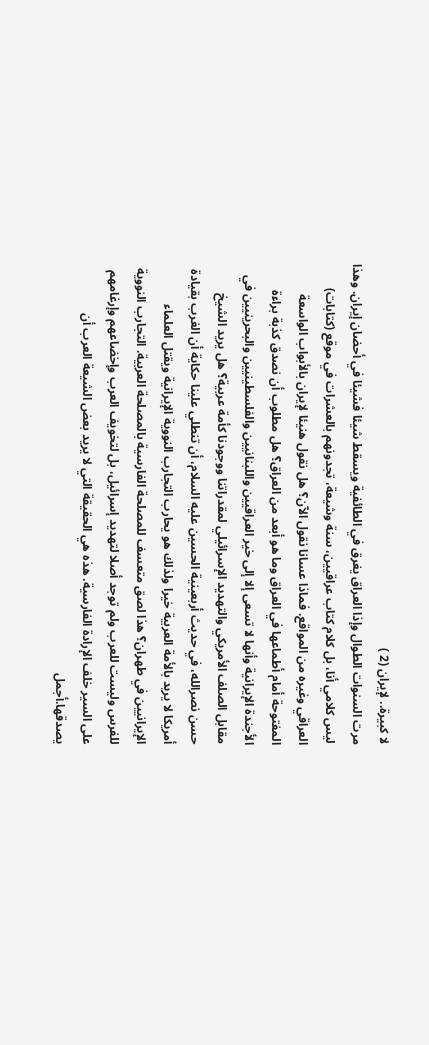لا كبيرة.. لإيران (2 )
مرت السنوات الطوال وإذا العراق يغرق في الطائفية ويسقط شيئا فشيئا في أحضان إيران. وهذا ليس كلامي أنا، بل كلام كتاب عراقيين، سنة وشيعة، تجدونهم بالعشرات في موقع (كتابات) العراقي وغيره من المواقع. فماذا عسانا نقول الآن؟ هل نقول هنيئا لإيران بالأبواب الواسعة المفتوحة أمام أطماعها في العراق وما هو أبعد من العراق؟ هل مطلوب أن نصدق كذبة براءة الأجندة الإيرانية وأنها لا تسعى إلا إلى خير العراقيين واللبنانيين والفلسطينيين والبحرينيين في مقابل الصلف الأمريكي والتهديد الإسرائيلي لمقدراتنا ووجودنا كأمة عربية؟ هل يريد الشيخ حسن نصرالله، في حديث أربعينية الحسين عليه السلام، أن تنطلي علينا حكاية أن الغرب بقيادة أمريكا لا يريد بالأمة العربية خيرا ولذلك هو يحارب التجارب النووية الإيرانية ويقتل العلماء الإيرانيين في طهران؟ هذا لصق متعسف للمصلحة الفارسية بالمصلحة العربية. التجارب النووية للفرس وليست للعرب ولم توجد أصلا لتهديد إسرائيل، بل لتخويف العرب وإخضاعهم وإرغامهم على السير خلف الإرادة الفارسية. هذه هي الحقيقة التي لا يريد بعض الشيعة العرب أن يصدقها.أجمل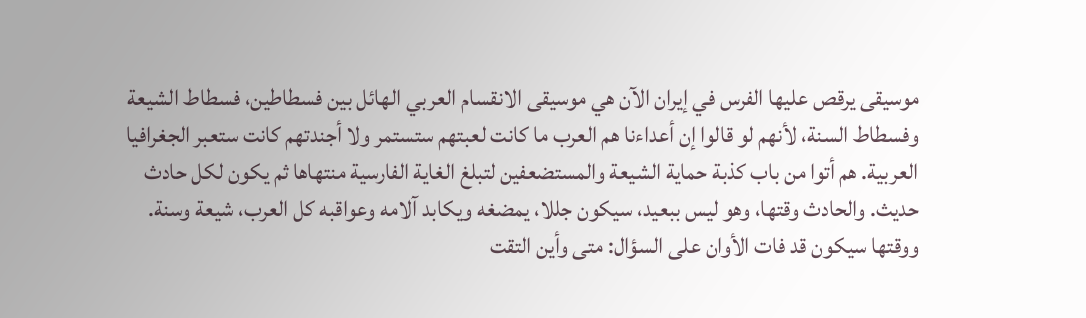موسيقى يرقص عليها الفرس في إيران الآن هي موسيقى الانقسام العربي الهائل بين فسطاطين، فسطاط الشيعة وفسطاط السنة، لأنهم لو قالوا إن أعداءنا هم العرب ما كانت لعبتهم ستستمر ولا أجندتهم كانت ستعبر الجغرافيا العربية. هم أتوا من باب كذبة حماية الشيعة والمستضعفين لتبلغ الغاية الفارسية منتهاها ثم يكون لكل حادث حديث. والحادث وقتها، وهو ليس ببعيد، سيكون جللا، يمضغه ويكابد آلامه وعواقبه كل العرب، شيعة وسنة. ووقتها سيكون قد فات الأوان على السؤال: متى وأين التقت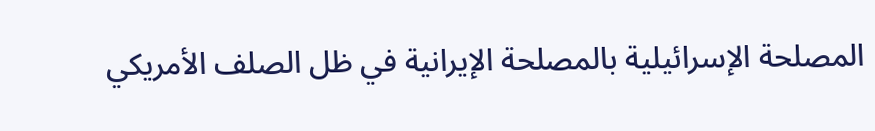المصلحة الإسرائيلية بالمصلحة الإيرانية في ظل الصلف الأمريكي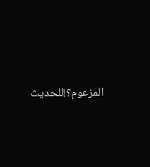المزعوم؟!للحديث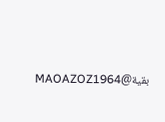بقية@MAOAZOZ1964